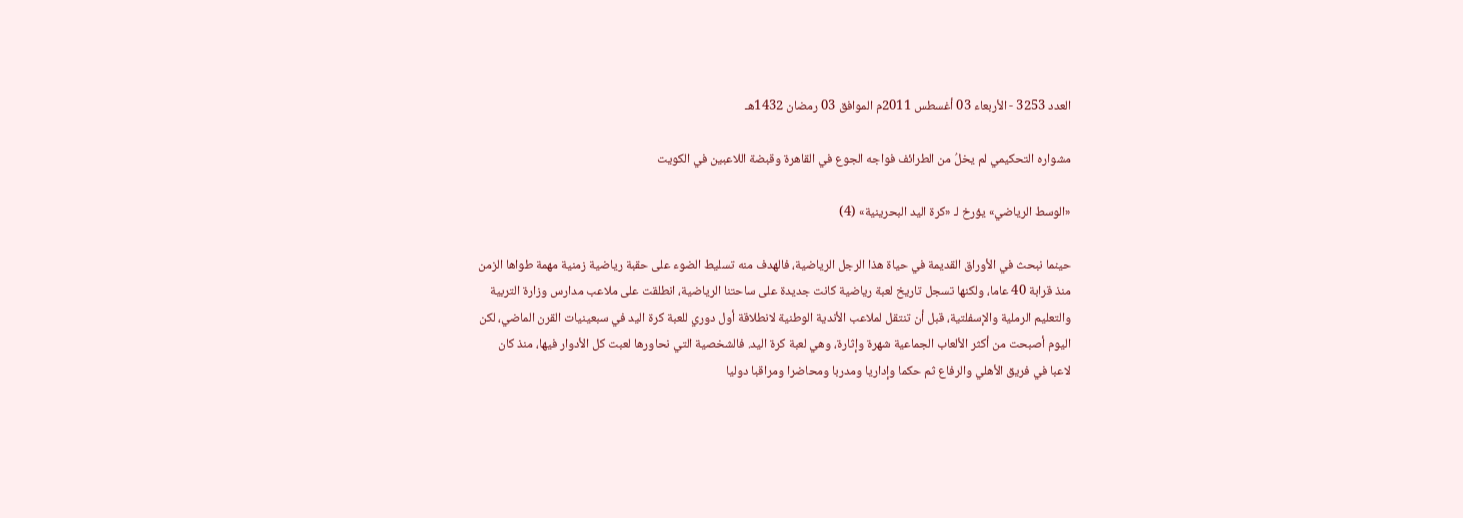العدد 3253 - الأربعاء 03 أغسطس 2011م الموافق 03 رمضان 1432هـ

مشواره التحكيمي لم يخلُ من الطرائف فواجه الجوع في القاهرة وقبضة اللاعبين في الكويت

«الوسط الرياضي» يؤرخ لـ «كرة اليد البحرينية» (4)

حينما نبحث في الأوراق القديمة في حياة هذا الرجل الرياضية، فالهدف منه تسليط الضوء على حقبة رياضية زمنية مهمة طواها الزمن منذ قرابة 40 عاما، ولكنها تسجل تاريخ لعبة رياضية كانت جديدة على ساحتنا الرياضية، انطلقت على ملاعب مدارس وزارة التربية والتعليم الرملية والإسفلتية، قبل أن تنتقل لملاعب الأندية الوطنية لانطلاقة أول دوري للعبة كرة اليد في سبعينيات القرن الماضي، لكن اليوم أصبحت من أكثر الألعاب الجماعية شهرة وإثارة، وهي لعبة كرة اليد. فالشخصية التي نحاورها لعبت كل الأدوار فيها، منذ كان لاعبا في فريق الأهلي والرفاع ثم حكما وإداريا ومدربا ومحاضرا ومراقبا دوليا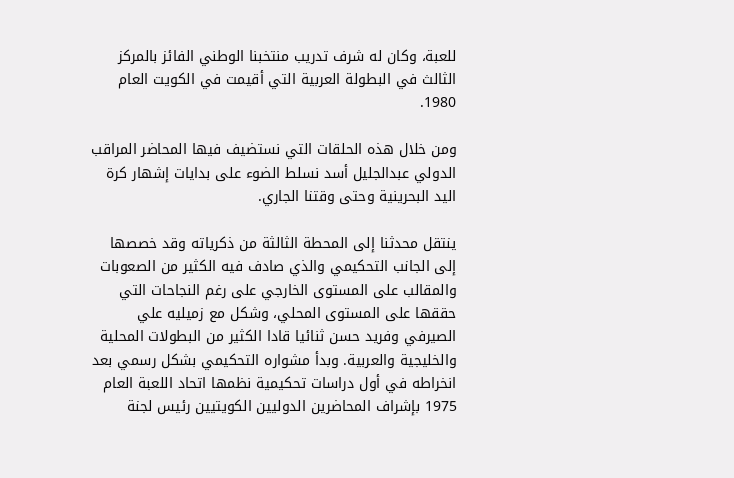للعبة، وكان له شرف تدريب منتخبنا الوطني الفائز بالمركز الثالث في البطولة العربية التي أقيمت في الكويت العام 1980.

ومن خلال هذه الحلقات التي نستضيف فيها المحاضر المراقب الدولي عبدالجليل أسد نسلط الضوء على بدايات إشهار كرة اليد البحرينية وحتى وقتنا الجاري.

ينتقل محدثنا إلى المحطة الثالثة من ذكرياته وقد خصصها إلى الجانب التحكيمي والذي صادف فيه الكثير من الصعوبات والمقالب على المستوى الخارجي على رغم النجاحات التي حققها على المستوى المحلي، وشكل مع زميليه علي الصيرفي وفريد حسن ثنائيا قادا الكثير من البطولات المحلية والخليجية والعربية. وبدأ مشواره التحكيمي بشكل رسمي بعد انخراطه في أول دراسات تحكيمية نظمها اتحاد اللعبة العام 1975 بإشراف المحاضرين الدوليين الكويتيين رئيس لجنة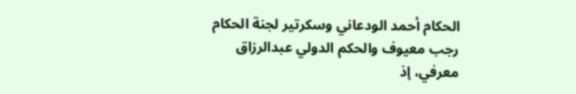الحكام أحمد الودعاني وسكرتير لجنة الحكام رجب معيوف والحكم الدولي عبدالرزاق معرفي، إذ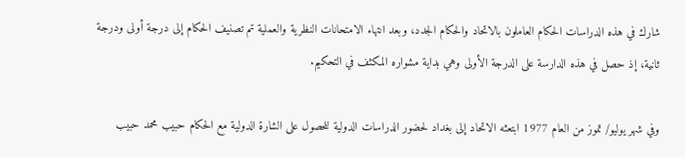شارك في هذه الدراسات الحكام العاملون بالاتحاد والحكام الجدد، وبعد انتهاء الامتحانات النظرية والعملية تم تصنيف الحكام إلى درجة أولى ودرجة ثانية، إذ حصل في هذه الدارسة على الدرجة الأولى وهي بداية مشواره المكثف في التحكيم.

وفي شهر يوليو/ تموز من العام 1977 ابتعثه الاتحاد إلى بغداد لحضور الدراسات الدولية للحصول على الشارة الدولية مع الحكام حبيب محمد حبيب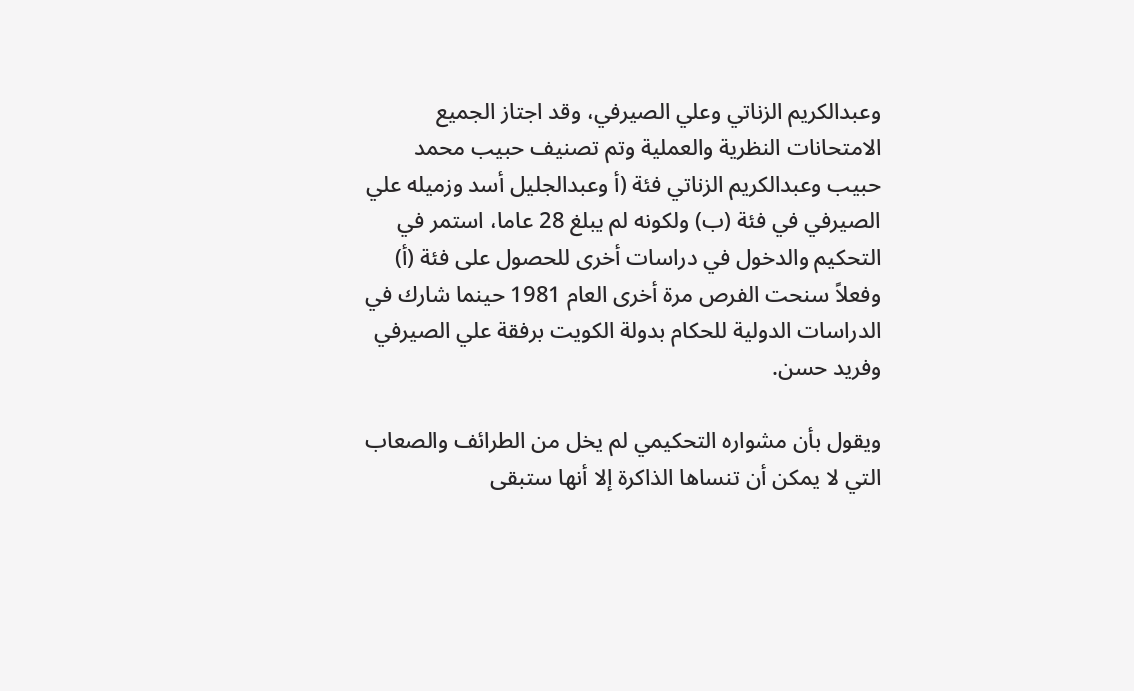وعبدالكريم الزناتي وعلي الصيرفي، وقد اجتاز الجميع الامتحانات النظرية والعملية وتم تصنيف حبيب محمد حبيب وعبدالكريم الزناتي فئة (أ وعبدالجليل أسد وزميله علي الصيرفي في فئة (ب) ولكونه لم يبلغ 28 عاما، استمر في التحكيم والدخول في دراسات أخرى للحصول على فئة (أ) وفعلاً سنحت الفرص مرة أخرى العام 1981 حينما شارك في الدراسات الدولية للحكام بدولة الكويت برفقة علي الصيرفي وفريد حسن.

ويقول بأن مشواره التحكيمي لم يخل من الطرائف والصعاب التي لا يمكن أن تنساها الذاكرة إلا أنها ستبقى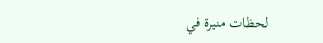لحظات منيرة في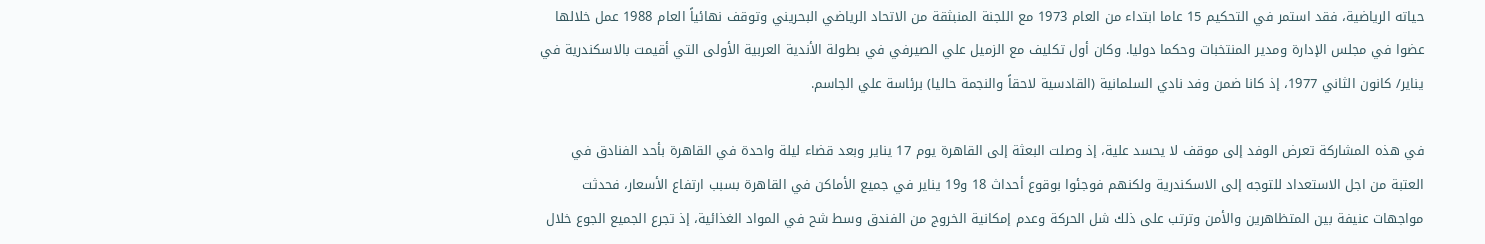حياته الرياضية، فقد استمر في التحكيم 15 عاما ابتداء من العام 1973 مع اللجنة المنبثقة من الاتحاد الرياضي البحريني وتوقف نهائياً العام 1988 عمل خلالها عضوا في مجلس الإدارة ومدير المنتخبات وحكما دوليا. وكان أول تكليف مع الزميل علي الصيرفي في بطولة الأندية العربية الأولى التي أقيمت بالاسكندرية في يناير/ كانون الثاني 1977، إذ كانا ضمن وفد نادي السلمانية (القادسية لاحقاً والنجمة حاليا) برئاسة علي الجاسم.

في هذه المشاركة تعرض الوفد إلى موقف لا يحسد علية، إذ وصلت البعثة إلى القاهرة يوم 17 يناير وبعد قضاء ليلة واحدة في القاهرة بأحد الفنادق في العتبة من اجل الاستعداد للتوجه إلى الاسكندرية ولكنهم فوجئوا بوقوع أحداث 18 و19 يناير في جميع الأماكن في القاهرة بسبب ارتفاع الأسعار، فحدثت مواجهات عنيفة بين المتظاهرين والأمن وترتب على ذلك شل الحركة وعدم إمكانية الخروج من الفندق وسط شح في المواد الغذائية، إذ تجرع الجميع الجوع خلال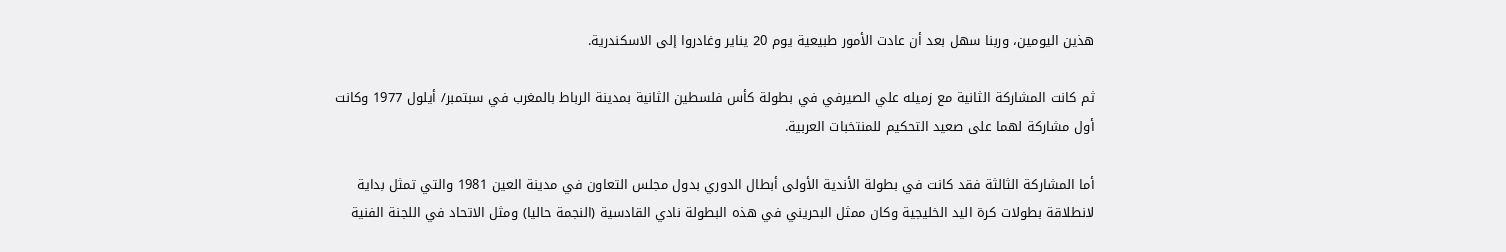هذين اليومين، وربنا سهل بعد أن عادت الأمور طبيعية يوم 20 يناير وغادروا إلى الاسكندرية.

ثم كانت المشاركة الثانية مع زميله علي الصيرفي في بطولة كأس فلسطين الثانية بمدينة الرباط بالمغرب في سبتمبر/ أيلول 1977 وكانت أول مشاركة لهما على صعيد التحكيم للمنتخبات العربية.

أما المشاركة الثالثة فقد كانت في بطولة الأندية الأولى أبطال الدوري بدول مجلس التعاون في مدينة العين 1981 والتي تمثل بداية لانطلاقة بطولات كرة اليد الخليجية وكان ممثل البحريني في هذه البطولة نادي القادسية (النجمة حاليا) ومثل الاتحاد في اللجنة الفنية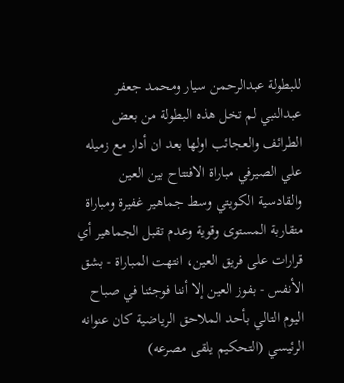للبطولة عبدالرحمن سيار ومحمد جعفر عبدالنبي لم تخل هذه البطولة من بعض الطرائف والعجائب اولها بعد ان أدار مع زميله علي الصيرفي مباراة الافتتاح بين العين والقادسية الكويتي وسط جماهير غفيرة ومباراة متقاربة المستوى وقوية وعدم تقبل الجماهير أي قرارات على فريق العين، انتهت المباراة - بشق الأنفس - بفوز العين إلا أننا فوجئنا في صباح اليوم التالي بأحد الملاحق الرياضية كان عنوانه الرئيسي (التحكيم يلقى مصرعه)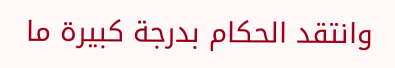وانتقد الحكام بدرجة كبيرة ما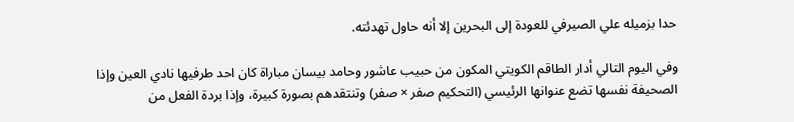حدا بزميله علي الصيرفي للعودة إلى البحرين إلا أنه حاول تهدئته.

وفي اليوم التالي أدار الطاقم الكويتي المكون من حبيب عاشور وحامد بيسان مباراة كان احد طرفيها نادي العين وإذا الصحيفة نفسها تضع عنوانها الرئيسي (التحكيم صفر × صفر) وتنتقدهم بصورة كبيرة، وإذا بردة الفعل من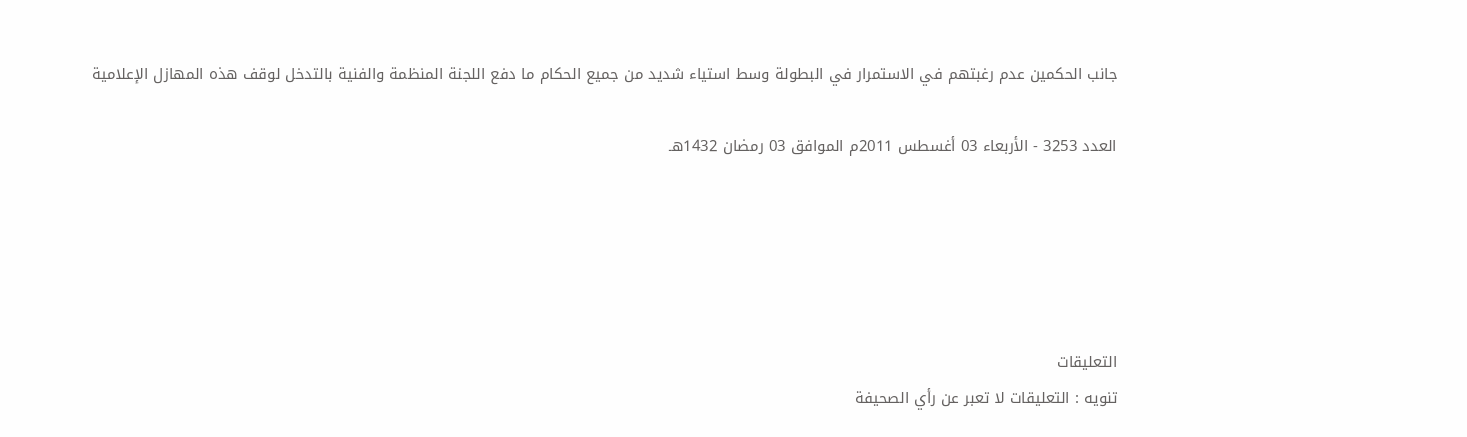جانب الحكمين عدم رغبتهم في الاستمرار في البطولة وسط استياء شديد من جميع الحكام ما دفع اللجنة المنظمة والفنية بالتدخل لوقف هذه المهازل الإعلامية

العدد 3253 - الأربعاء 03 أغسطس 2011م الموافق 03 رمضان 1432هـ





التعليقات
تنويه : التعليقات لا تعبر عن رأي الصحيفة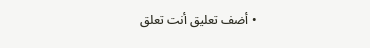• أضف تعليق أنت تعلق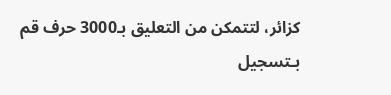كزائر، لتتمكن من التعليق بـ3000 حرف قم بـتسجيل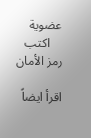عضوية
    اكتب رمز الأمان

اقرأ ايضاً